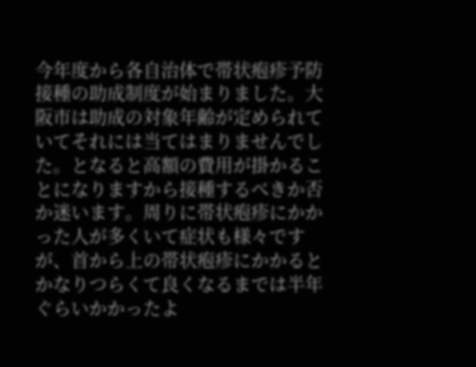今年度から各自治体で帯状疱疹予防接種の助成制度が始まりました。大阪市は助成の対象年齢が定められていてそれには当てはまりませんでした。となると高額の費用が掛かることになりますから接種するべきか否か迷います。周りに帯状疱疹にかかった人が多くいて症状も様々ですが、首から上の帯状疱疹にかかるとかなりつらくて良くなるまでは半年ぐらいかかったよ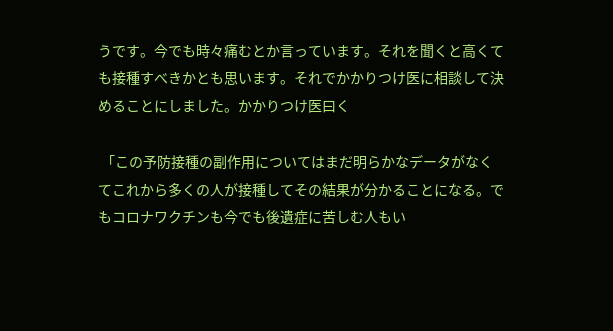うです。今でも時々痛むとか言っています。それを聞くと高くても接種すべきかとも思います。それでかかりつけ医に相談して決めることにしました。かかりつけ医曰く

 「この予防接種の副作用についてはまだ明らかなデータがなくてこれから多くの人が接種してその結果が分かることになる。でもコロナワクチンも今でも後遺症に苦しむ人もい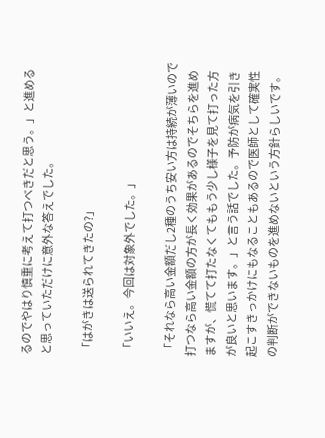るのでやはり慎重に考えて打つべきだと思う。」と進めると思っていただけに意外な答えでした。

 「はがきは送られてきたの?」

 「いいえ。今回は対象外でした。」

 「それなら高い金額だし2種のうち安い方は持続が薄いので打つなら高い金額の方が長く効果があるのでそちらを進めますが、慌てて打たなくてももう少し様子を見て打った方が良いと思います。」と言う話でした。予防が病気を引き起こすきっかけにもなることもあるので医師として確実性の判断ができないものを進めないという方針らしいです。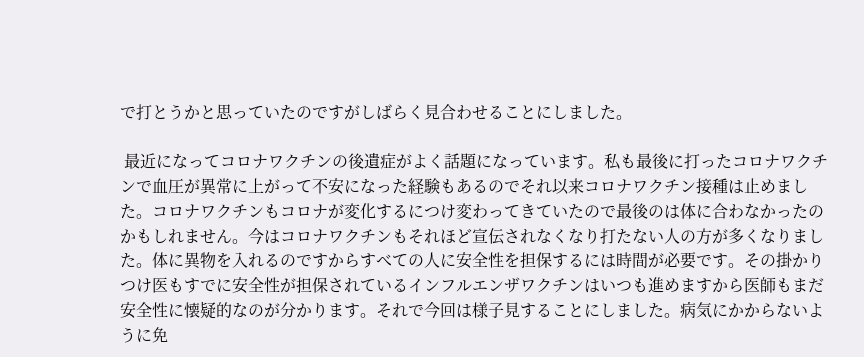で打とうかと思っていたのですがしばらく見合わせることにしました。

 最近になってコロナワクチンの後遺症がよく話題になっています。私も最後に打ったコロナワクチンで血圧が異常に上がって不安になった経験もあるのでそれ以来コロナワクチン接種は止めました。コロナワクチンもコロナが変化するにつけ変わってきていたので最後のは体に合わなかったのかもしれません。今はコロナワクチンもそれほど宣伝されなくなり打たない人の方が多くなりました。体に異物を入れるのですからすべての人に安全性を担保するには時間が必要です。その掛かりつけ医もすでに安全性が担保されているインフルエンザワクチンはいつも進めますから医師もまだ安全性に懐疑的なのが分かります。それで今回は様子見することにしました。病気にかからないように免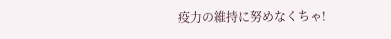疫力の維持に努めなくちゃ!